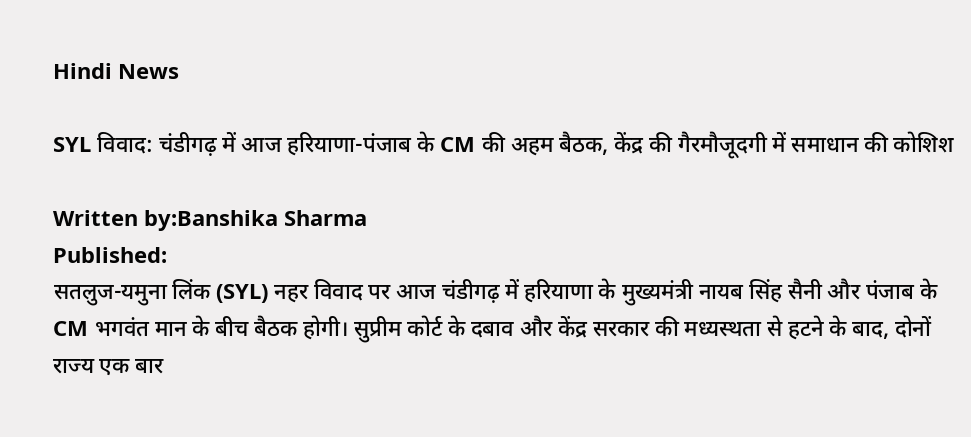Hindi News

SYL विवाद: चंडीगढ़ में आज हरियाणा-पंजाब के CM की अहम बैठक, केंद्र की गैरमौजूदगी में समाधान की कोशिश

Written by:Banshika Sharma
Published:
सतलुज-यमुना लिंक (SYL) नहर विवाद पर आज चंडीगढ़ में हरियाणा के मुख्यमंत्री नायब सिंह सैनी और पंजाब के CM भगवंत मान के बीच बैठक होगी। सुप्रीम कोर्ट के दबाव और केंद्र सरकार की मध्यस्थता से हटने के बाद, दोनों राज्य एक बार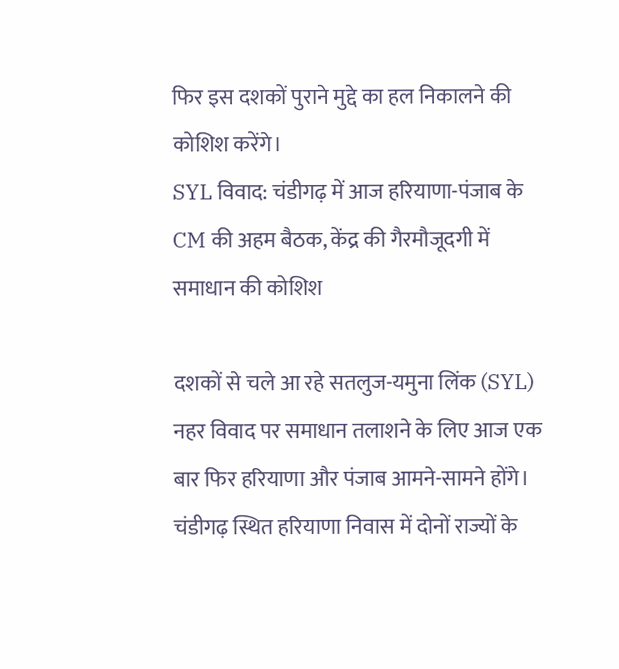फिर इस दशकों पुराने मुद्दे का हल निकालने की कोशिश करेंगे।
SYL विवाद: चंडीगढ़ में आज हरियाणा-पंजाब के CM की अहम बैठक, केंद्र की गैरमौजूदगी में समाधान की कोशिश

दशकों से चले आ रहे सतलुज-यमुना लिंक (SYL) नहर विवाद पर समाधान तलाशने के लिए आज एक बार फिर हरियाणा और पंजाब आमने-सामने होंगे। चंडीगढ़ स्थित हरियाणा निवास में दोनों राज्यों के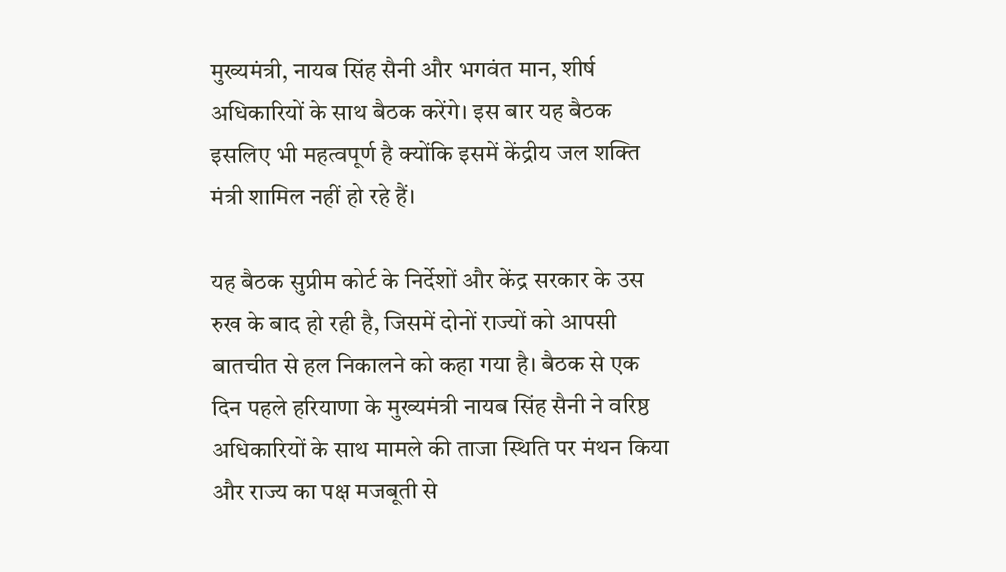मुख्यमंत्री, नायब सिंह सैनी और भगवंत मान, शीर्ष अधिकारियों के साथ बैठक करेंगे। इस बार यह बैठक इसलिए भी महत्वपूर्ण है क्योंकि इसमें केंद्रीय जल शक्ति मंत्री शामिल नहीं हो रहे हैं।

यह बैठक सुप्रीम कोर्ट के निर्देशों और केंद्र सरकार के उस रुख के बाद हो रही है, जिसमें दोनों राज्यों को आपसी बातचीत से हल निकालने को कहा गया है। बैठक से एक दिन पहले हरियाणा के मुख्यमंत्री नायब सिंह सैनी ने वरिष्ठ अधिकारियों के साथ मामले की ताजा स्थिति पर मंथन किया और राज्य का पक्ष मजबूती से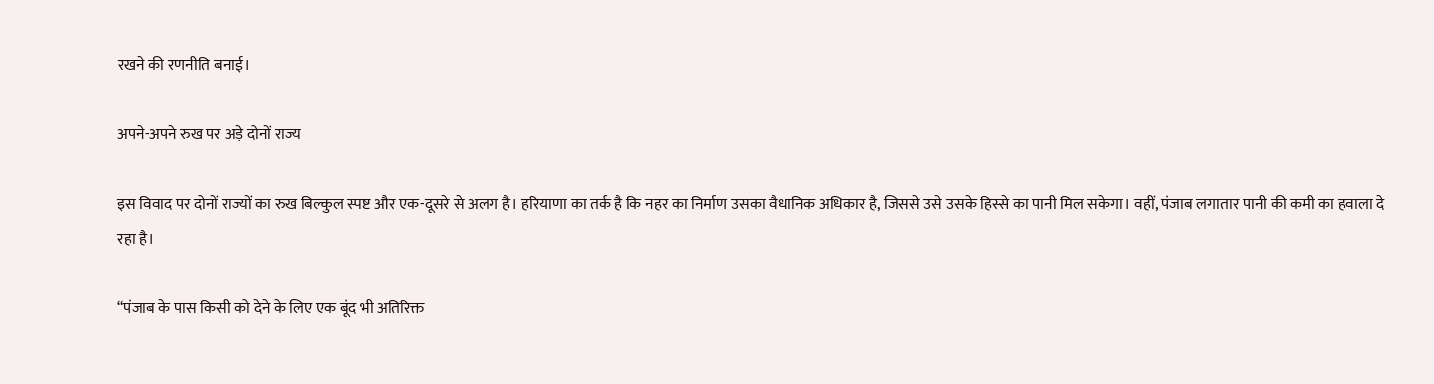रखने की रणनीति बनाई।

अपने-अपने रुख पर अड़े दोनों राज्य

इस विवाद पर दोनों राज्यों का रुख बिल्कुल स्पष्ट और एक-दूसरे से अलग है। हरियाणा का तर्क है कि नहर का निर्माण उसका वैधानिक अधिकार है, जिससे उसे उसके हिस्से का पानी मिल सकेगा। वहीं, पंजाब लगातार पानी की कमी का हवाला दे रहा है।

“पंजाब के पास किसी को देने के लिए एक बूंद भी अतिरिक्त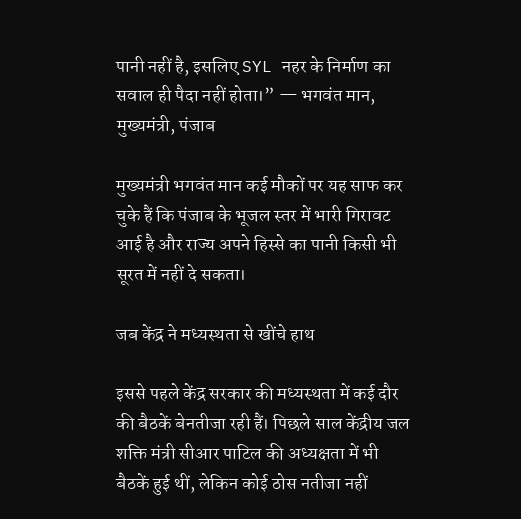पानी नहीं है, इसलिए SYL नहर के निर्माण का सवाल ही पैदा नहीं होता।” — भगवंत मान, मुख्यमंत्री, पंजाब

मुख्यमंत्री भगवंत मान कई मौकों पर यह साफ कर चुके हैं कि पंजाब के भूजल स्तर में भारी गिरावट आई है और राज्य अपने हिस्से का पानी किसी भी सूरत में नहीं दे सकता।

जब केंद्र ने मध्यस्थता से खींचे हाथ

इससे पहले केंद्र सरकार की मध्यस्थता में कई दौर की बैठकें बेनतीजा रही हैं। पिछले साल केंद्रीय जल शक्ति मंत्री सीआर पाटिल की अध्यक्षता में भी बैठकें हुई थीं, लेकिन कोई ठोस नतीजा नहीं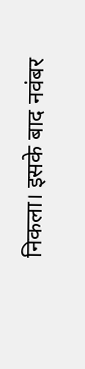निकला। इसके बाद नवंबर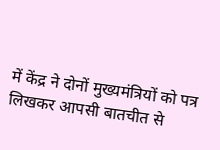में केंद्र ने दोनों मुख्यमंत्रियों को पत्र लिखकर आपसी बातचीत से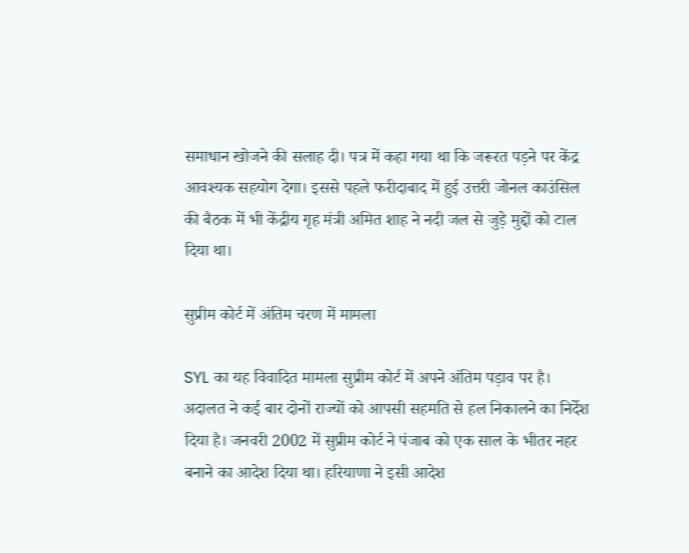समाधान खोजने की सलाह दी। पत्र में कहा गया था कि जरूरत पड़ने पर केंद्र आवश्यक सहयोग देगा। इससे पहले फरीदाबाद में हुई उत्तरी जोनल काउंसिल की बैठक में भी केंद्रीय गृह मंत्री अमित शाह ने नदी जल से जुड़े मुद्दों को टाल दिया था।

सुप्रीम कोर्ट में अंतिम चरण में मामला

SYL का यह विवादित मामला सुप्रीम कोर्ट में अपने अंतिम पड़ाव पर है। अदालत ने कई बार दोनों राज्यों को आपसी सहमति से हल निकालने का निर्देश दिया है। जनवरी 2002 में सुप्रीम कोर्ट ने पंजाब को एक साल के भीतर नहर बनाने का आदेश दिया था। हरियाणा ने इसी आदेश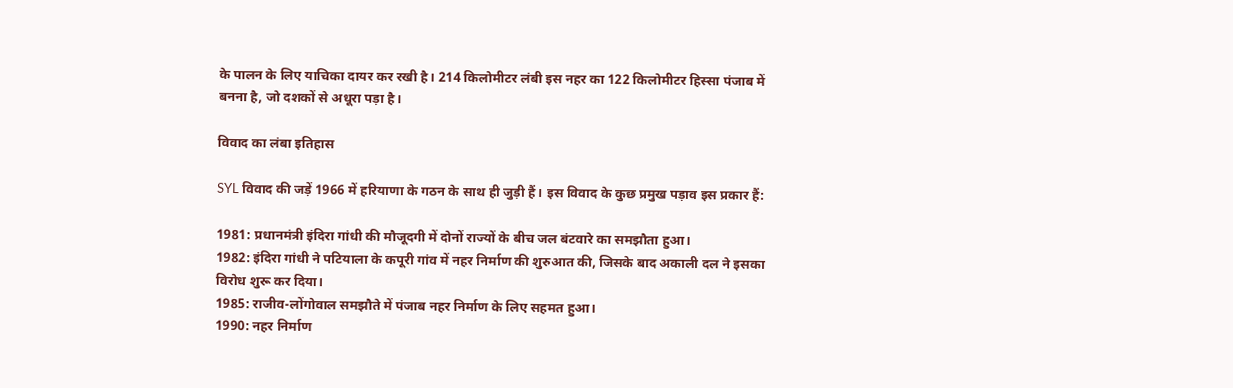के पालन के लिए याचिका दायर कर रखी है। 214 किलोमीटर लंबी इस नहर का 122 किलोमीटर हिस्सा पंजाब में बनना है, जो दशकों से अधूरा पड़ा है।

विवाद का लंबा इतिहास

SYL विवाद की जड़ें 1966 में हरियाणा के गठन के साथ ही जुड़ी हैं। इस विवाद के कुछ प्रमुख पड़ाव इस प्रकार हैं:

1981: प्रधानमंत्री इंदिरा गांधी की मौजूदगी में दोनों राज्यों के बीच जल बंटवारे का समझौता हुआ।
1982: इंदिरा गांधी ने पटियाला के कपूरी गांव में नहर निर्माण की शुरुआत की, जिसके बाद अकाली दल ने इसका विरोध शुरू कर दिया।
1985: राजीव-लोंगोवाल समझौते में पंजाब नहर निर्माण के लिए सहमत हुआ।
1990: नहर निर्माण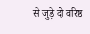से जुड़े दो वरिष्ठ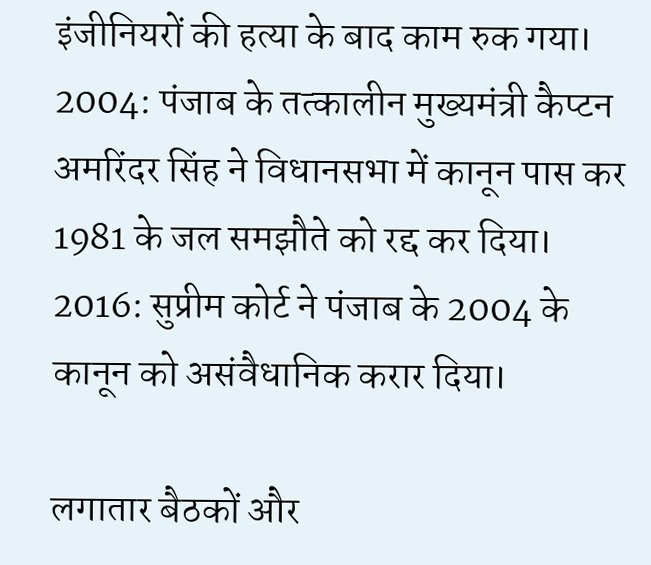इंजीनियरों की हत्या के बाद काम रुक गया।
2004: पंजाब के तत्कालीन मुख्यमंत्री कैप्टन अमरिंदर सिंह ने विधानसभा में कानून पास कर 1981 के जल समझौते को रद्द कर दिया।
2016: सुप्रीम कोर्ट ने पंजाब के 2004 के कानून को असंवैधानिक करार दिया।

लगातार बैठकों और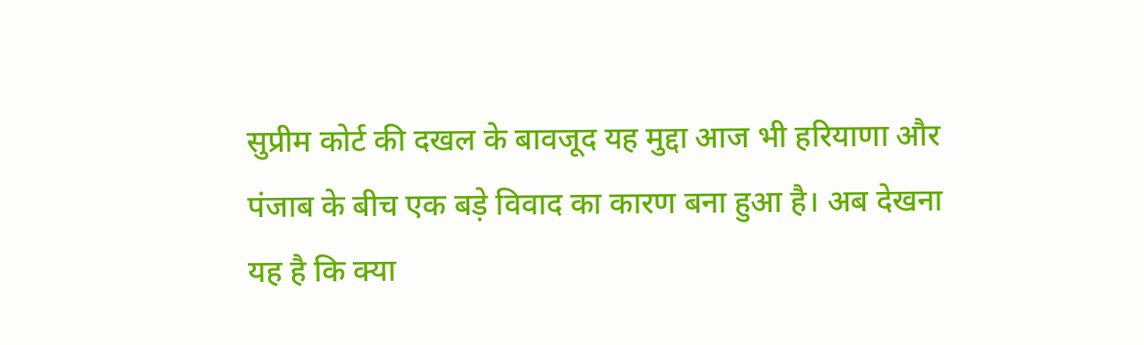सुप्रीम कोर्ट की दखल के बावजूद यह मुद्दा आज भी हरियाणा और पंजाब के बीच एक बड़े विवाद का कारण बना हुआ है। अब देखना यह है कि क्या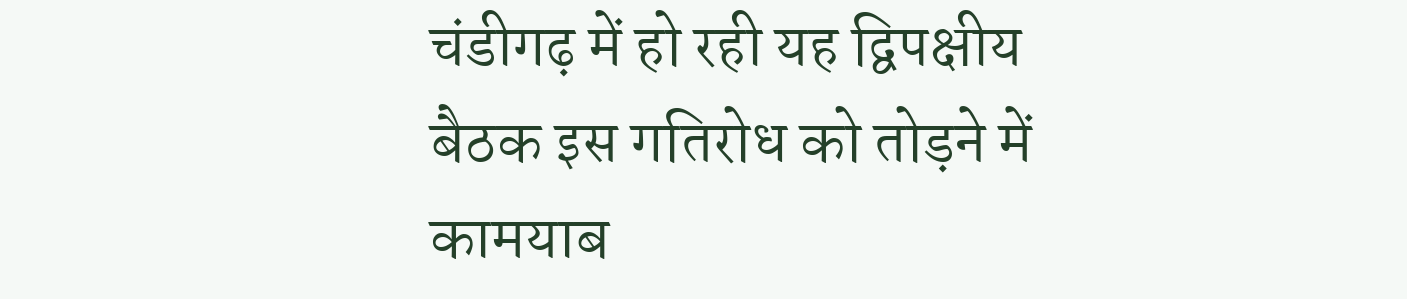चंडीगढ़ में हो रही यह द्विपक्षीय बैठक इस गतिरोध को तोड़ने में कामयाब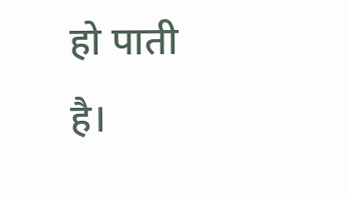हो पाती है।